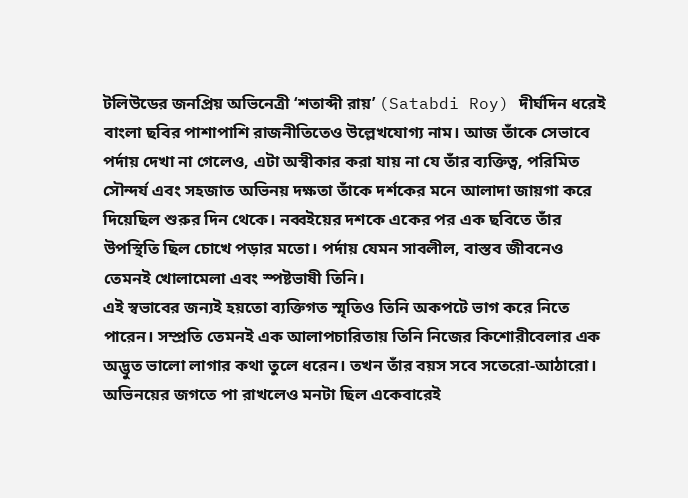টলিউডের জনপ্রিয় অভিনেত্রী ‘শতাব্দী রায়’ (Satabdi Roy) দীর্ঘদিন ধরেই বাংলা ছবির পাশাপাশি রাজনীতিতেও উল্লেখযোগ্য নাম। আজ তাঁকে সেভাবে পর্দায় দেখা না গেলেও, এটা অস্বীকার করা যায় না যে তাঁর ব্যক্তিত্ব, পরিমিত সৌন্দর্য এবং সহজাত অভিনয় দক্ষতা তাঁকে দর্শকের মনে আলাদা জায়গা করে দিয়েছিল শুরুর দিন থেকে। নব্বইয়ের দশকে একের পর এক ছবিতে তাঁর উপস্থিতি ছিল চোখে পড়ার মতো। পর্দায় যেমন সাবলীল, বাস্তব জীবনেও তেমনই খোলামেলা এবং স্পষ্টভাষী তিনি।
এই স্বভাবের জন্যই হয়তো ব্যক্তিগত স্মৃতিও তিনি অকপটে ভাগ করে নিতে পারেন। সম্প্রতি তেমনই এক আলাপচারিতায় তিনি নিজের কিশোরীবেলার এক অদ্ভুত ভালো লাগার কথা তুলে ধরেন। তখন তাঁর বয়স সবে সতেরো-আঠারো। অভিনয়ের জগতে পা রাখলেও মনটা ছিল একেবারেই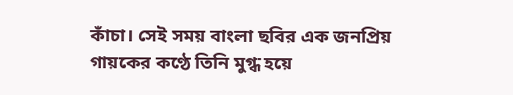কাঁচা। সেই সময় বাংলা ছবির এক জনপ্রিয় গায়কের কণ্ঠে তিনি মুগ্ধ হয়ে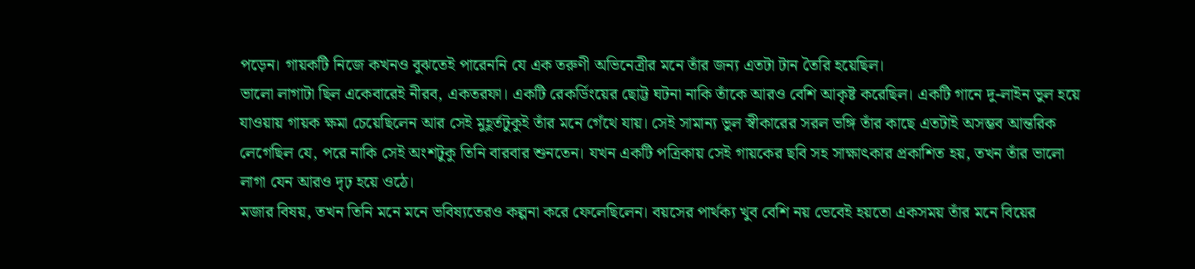পড়েন। গায়কটি নিজে কখনও বুঝতেই পারেননি যে এক তরুণী অভিনেত্রীর মনে তাঁর জন্য এতটা টান তৈরি হয়েছিল।
ভালো লাগাটা ছিল একেবারেই নীরব, একতরফা। একটি রেকর্ডিংয়ের ছোট্ট ঘটনা নাকি তাঁকে আরও বেশি আকৃষ্ট করেছিল। একটি গানে দু-লাইন ভুল হয়ে যাওয়ায় গায়ক ক্ষমা চেয়েছিলেন আর সেই মুহূর্তটুকুই তাঁর মনে গেঁথে যায়। সেই সামান্য ভুল স্বীকারের সরল ভঙ্গি তাঁর কাছে এতটাই অসম্ভব আন্তরিক লেগেছিল যে, পরে নাকি সেই অংশটুকু তিনি বারবার শুনতেন। যখন একটি পত্রিকায় সেই গায়কের ছবি সহ সাক্ষাৎকার প্রকাশিত হয়, তখন তাঁর ভালো লাগা যেন আরও দৃঢ় হয়ে ওঠে।
মজার বিষয়, তখন তিনি মনে মনে ভবিষ্যতেরও কল্পনা করে ফেলেছিলেন। বয়সের পার্থক্য খুব বেশি নয় ভেবেই হয়তো একসময় তাঁর মনে বিয়ের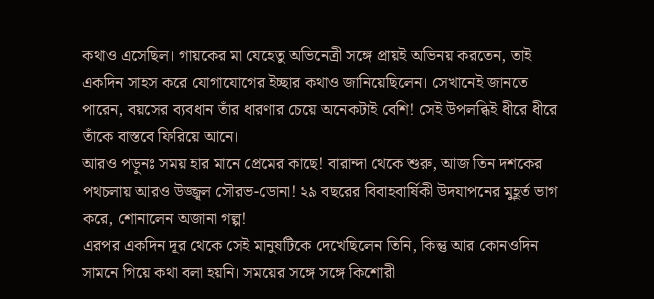কথাও এসেছিল। গায়কের মা যেহেতু অভিনেত্রী সঙ্গে প্রায়ই অভিনয় করতেন, তাই একদিন সাহস করে যোগাযোগের ইচ্ছার কথাও জানিয়েছিলেন। সেখানেই জানতে পারেন, বয়সের ব্যবধান তাঁর ধারণার চেয়ে অনেকটাই বেশি! সেই উপলব্ধিই ধীরে ধীরে তাঁকে বাস্তবে ফিরিয়ে আনে।
আরও পড়ুনঃ সময় হার মানে প্রেমের কাছে! বারান্দা থেকে শুরু, আজ তিন দশকের পথচলায় আরও উজ্জ্বল সৌরভ-ডোনা! ২৯ বছরের বিবাহবার্ষিকী উদযাপনের মুহূর্ত ভাগ করে, শোনালেন অজানা গল্প!
এরপর একদিন দূর থেকে সেই মানুষটিকে দেখেছিলেন তিনি, কিন্তু আর কোনওদিন সামনে গিয়ে কথা বলা হয়নি। সময়ের সঙ্গে সঙ্গে কিশোরী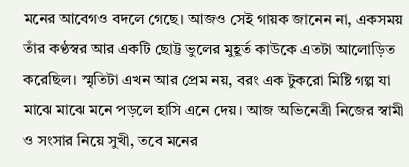মনের আবেগও বদলে গেছে। আজও সেই গায়ক জানেন না, একসময় তাঁর কণ্ঠস্বর আর একটি ছোট্ট ভুলের মুহূর্ত কাউকে এতটা আলোড়িত করেছিল। স্মৃতিটা এখন আর প্রেম নয়, বরং এক টুকরো মিষ্টি গল্প যা মাঝে মাঝে মনে পড়লে হাসি এনে দেয়। আজ অভিনেত্রী নিজের স্বামী ও সংসার নিয়ে সুখী, তবে মনের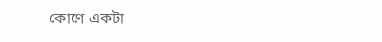কোণে একটা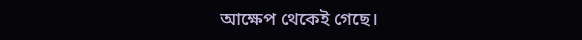আক্ষেপ থেকেই গেছে।